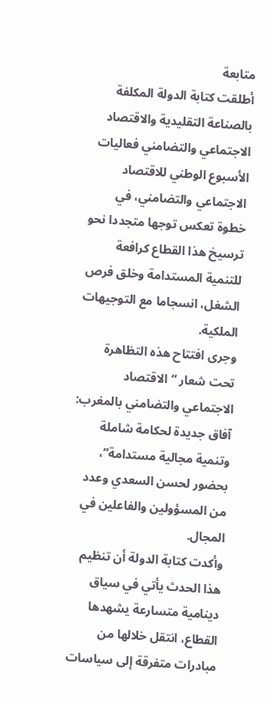متابعة
أطلقت كتابة الدولة المكلفة بالصناعة التقليدية والاقتصاد الاجتماعي والتضامني فعاليات الأسبوع الوطني للاقتصاد الاجتماعي والتضامني، في خطوة تعكس توجها متجددا نحو ترسيخ هذا القطاع كرافعة للتنمية المستدامة وخلق فرص الشغل، انسجاما مع التوجيهات الملكية.
وجرى افتتاح هذه التظاهرة تحت شعار “الاقتصاد الاجتماعي والتضامني بالمغرب: آفاق جديدة لحكامة شاملة وتنمية مجالية مستدامة”، بحضور لحسن السعدي وعدد من المسؤولين والفاعلين في المجال.
وأكدت كتابة الدولة أن تنظيم هذا الحدث يأتي في سياق دينامية متسارعة يشهدها القطاع، انتقل خلالها من مبادرات متفرقة إلى سياسات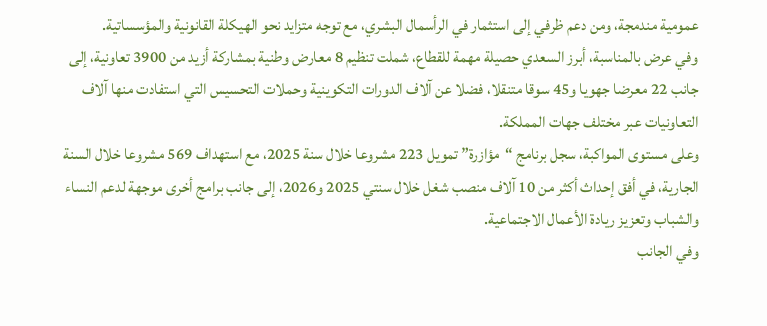عمومية مندمجة، ومن دعم ظرفي إلى استثمار في الرأسمال البشري، مع توجه متزايد نحو الهيكلة القانونية والمؤسساتية.
وفي عرض بالمناسبة، أبرز السعدي حصيلة مهمة للقطاع، شملت تنظيم 8 معارض وطنية بمشاركة أزيد من 3900 تعاونية، إلى جانب 22 معرضا جهويا و45 سوقا متنقلا، فضلا عن آلاف الدورات التكوينية وحملات التحسيس التي استفادت منها آلاف التعاونيات عبر مختلف جهات المملكة.
وعلى مستوى المواكبة، سجل برنامج “مؤازرة” تمويل 223 مشروعا خلال سنة 2025، مع استهداف 569 مشروعا خلال السنة الجارية، في أفق إحداث أكثر من 10 آلاف منصب شغل خلال سنتي 2025 و2026، إلى جانب برامج أخرى موجهة لدعم النساء والشباب وتعزيز ريادة الأعمال الاجتماعية.
وفي الجانب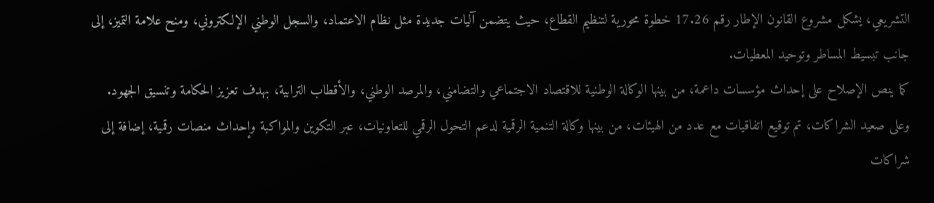التشريعي، يشكل مشروع القانون الإطار رقم 17.26 خطوة محورية لتنظيم القطاع، حيث يتضمن آليات جديدة مثل نظام الاعتماد، والسجل الوطني الإلكتروني، ومنح علامة التميز، إلى جانب تبسيط المساطر وتوحيد المعطيات.
كما ينص الإصلاح على إحداث مؤسسات داعمة، من بينها الوكالة الوطنية للاقتصاد الاجتماعي والتضامني، والمرصد الوطني، والأقطاب الترابية، بهدف تعزيز الحكامة وتنسيق الجهود.
وعلى صعيد الشراكات، تم توقيع اتفاقيات مع عدد من الهيئات، من بينها وكالة التنمية الرقمية لدعم التحول الرقمي للتعاونيات، عبر التكوين والمواكبة وإحداث منصات رقمية، إضافة إلى شراكات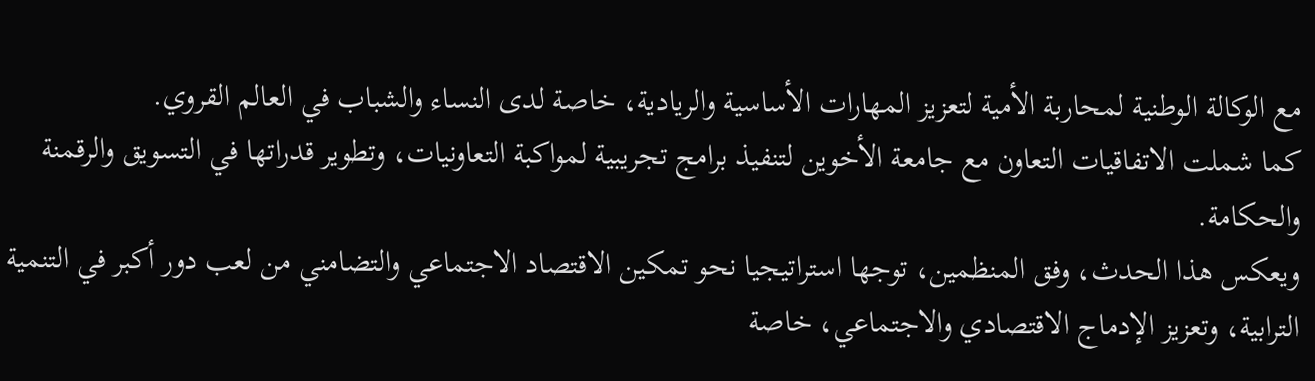مع الوكالة الوطنية لمحاربة الأمية لتعزيز المهارات الأساسية والريادية، خاصة لدى النساء والشباب في العالم القروي.
كما شملت الاتفاقيات التعاون مع جامعة الأخوين لتنفيذ برامج تجريبية لمواكبة التعاونيات، وتطوير قدراتها في التسويق والرقمنة والحكامة.
ويعكس هذا الحدث، وفق المنظمين، توجها استراتيجيا نحو تمكين الاقتصاد الاجتماعي والتضامني من لعب دور أكبر في التنمية الترابية، وتعزيز الإدماج الاقتصادي والاجتماعي، خاصة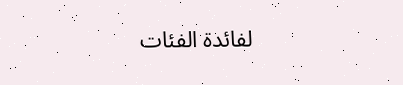لفائدة الفئات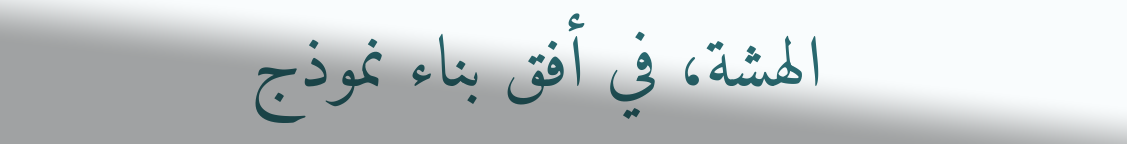الهشة، في أفق بناء نموذج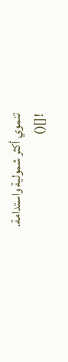تنموي أكثر شمولية واستدامة.
![]()